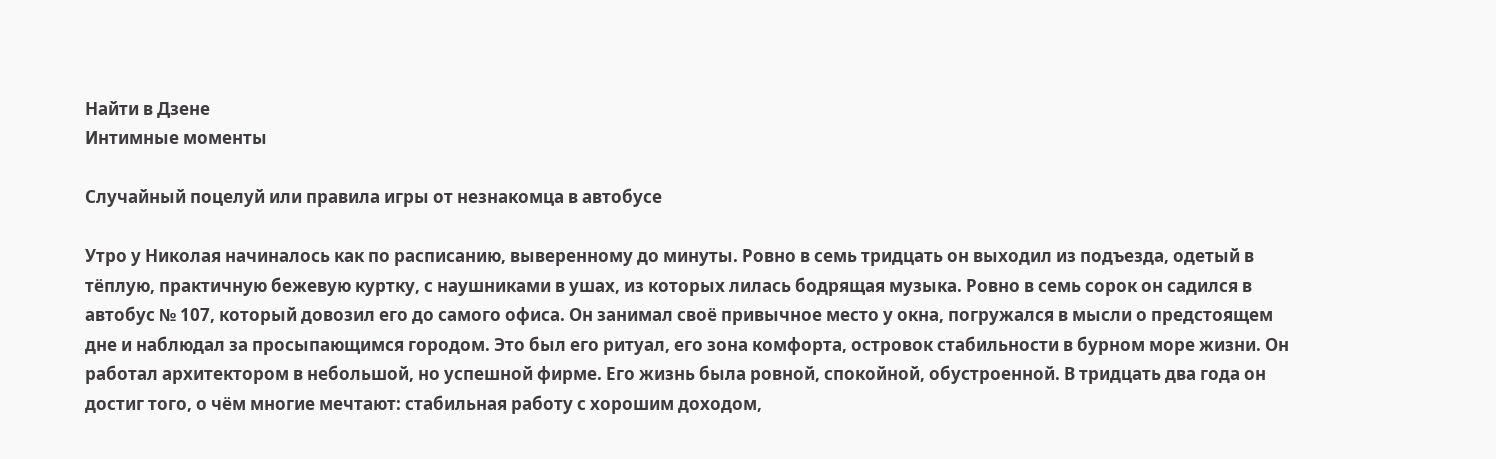Найти в Дзене
Интимные моменты

Случайный поцелуй или правила игры от незнакомца в автобусе

Утро у Николая начиналось как по расписанию, выверенному до минуты. Ровно в семь тридцать он выходил из подъезда, одетый в тёплую, практичную бежевую куртку, с наушниками в ушах, из которых лилась бодрящая музыка. Ровно в семь сорок он садился в автобус № 107, который довозил его до самого офиса. Он занимал своё привычное место у окна, погружался в мысли о предстоящем дне и наблюдал за просыпающимся городом. Это был его ритуал, его зона комфорта, островок стабильности в бурном море жизни. Он работал архитектором в небольшой, но успешной фирме. Его жизнь была ровной, спокойной, обустроенной. В тридцать два года он достиг того, о чём многие мечтают: стабильная работу с хорошим доходом,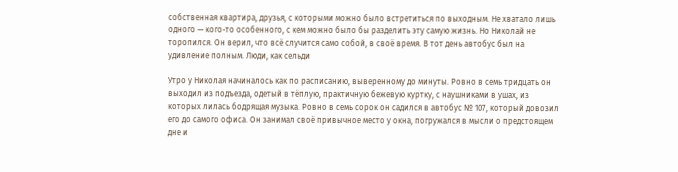собственная квартира, друзья, с которыми можно было встретиться по выходным. Не хватало лишь одного — кого-то особенного, с кем можно было бы разделить эту самую жизнь. Но Николай не торопился. Он верил, что всё случится само собой, в своё время. В тот день автобус был на удивление полным. Люди, как сельди

Утро у Николая начиналось как по расписанию, выверенному до минуты. Ровно в семь тридцать он выходил из подъезда, одетый в тёплую, практичную бежевую куртку, с наушниками в ушах, из которых лилась бодрящая музыка. Ровно в семь сорок он садился в автобус № 107, который довозил его до самого офиса. Он занимал своё привычное место у окна, погружался в мысли о предстоящем дне и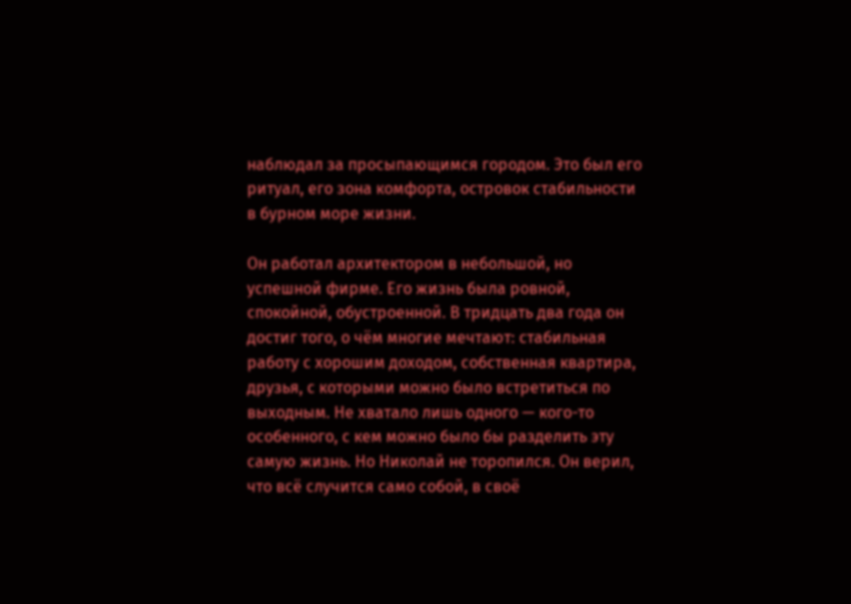наблюдал за просыпающимся городом. Это был его ритуал, его зона комфорта, островок стабильности в бурном море жизни.

Он работал архитектором в небольшой, но успешной фирме. Его жизнь была ровной, спокойной, обустроенной. В тридцать два года он достиг того, о чём многие мечтают: стабильная работу с хорошим доходом, собственная квартира, друзья, с которыми можно было встретиться по выходным. Не хватало лишь одного — кого-то особенного, с кем можно было бы разделить эту самую жизнь. Но Николай не торопился. Он верил, что всё случится само собой, в своё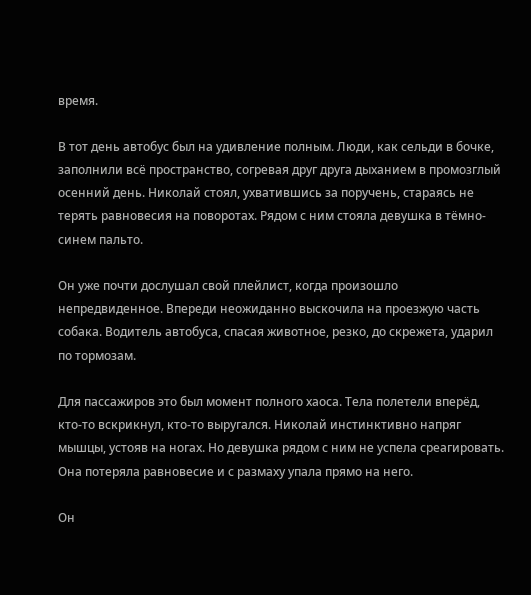время.

В тот день автобус был на удивление полным. Люди, как сельди в бочке, заполнили всё пространство, согревая друг друга дыханием в промозглый осенний день. Николай стоял, ухватившись за поручень, стараясь не терять равновесия на поворотах. Рядом с ним стояла девушка в тёмно-синем пальто.

Он уже почти дослушал свой плейлист, когда произошло непредвиденное. Впереди неожиданно выскочила на проезжую часть собака. Водитель автобуса, спасая животное, резко, до скрежета, ударил по тормозам.

Для пассажиров это был момент полного хаоса. Тела полетели вперёд, кто-то вскрикнул, кто-то выругался. Николай инстинктивно напряг мышцы, устояв на ногах. Но девушка рядом с ним не успела среагировать. Она потеряла равновесие и с размаху упала прямо на него.

Он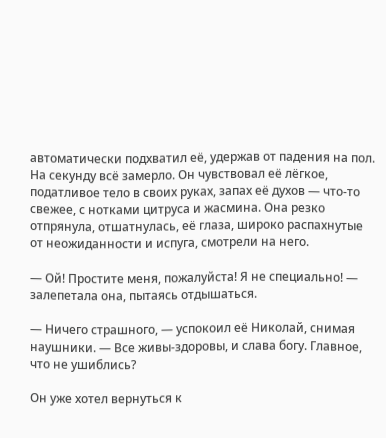автоматически подхватил её, удержав от падения на пол. На секунду всё замерло. Он чувствовал её лёгкое, податливое тело в своих руках, запах её духов — что-то свежее, с нотками цитруса и жасмина. Она резко отпрянула, отшатнулась, её глаза, широко распахнутые от неожиданности и испуга, смотрели на него.

— Ой! Простите меня, пожалуйста! Я не специально! — залепетала она, пытаясь отдышаться.

— Ничего страшного, — успокоил её Николай, снимая наушники. — Все живы-здоровы, и слава богу. Главное, что не ушиблись?

Он уже хотел вернуться к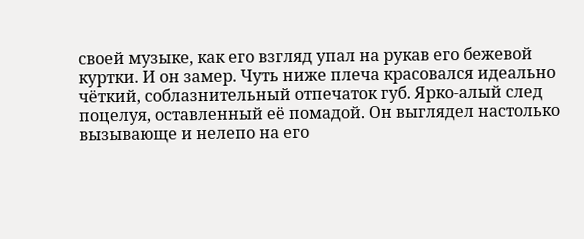своей музыке, как его взгляд упал на рукав его бежевой куртки. И он замер. Чуть ниже плеча красовался идеально чёткий, соблазнительный отпечаток губ. Ярко-алый след поцелуя, оставленный её помадой. Он выглядел настолько вызывающе и нелепо на его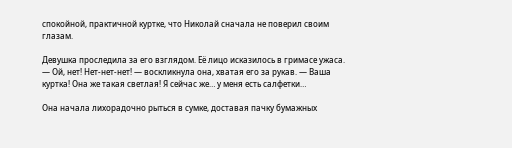спокойной, практичной куртке, что Николай сначала не поверил своим глазам.

Девушка проследила за его взглядом. Её лицо исказилось в гримасе ужаса.
— Ой, нет! Нет-нет-нет! — воскликнула она, хватая его за рукав. — Ваша куртка! Она же такая светлая! Я сейчас же… у меня есть салфетки…

Она начала лихорадочно рыться в сумке, доставая пачку бумажных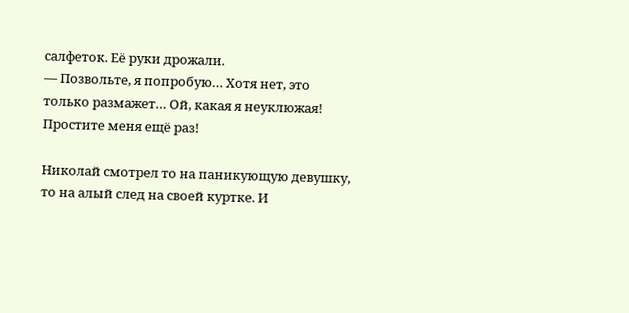салфеток. Её руки дрожали.
— Позвольте, я попробую… Хотя нет, это только размажет… Ой, какая я неуклюжая! Простите меня ещё раз!

Николай смотрел то на паникующую девушку, то на алый след на своей куртке. И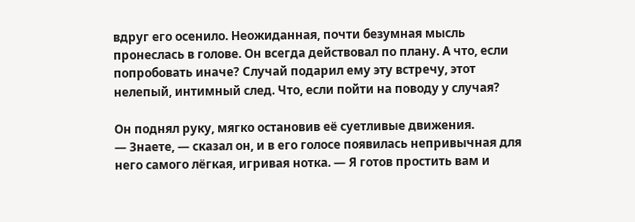вдруг его осенило. Неожиданная, почти безумная мысль пронеслась в голове. Он всегда действовал по плану. А что, если попробовать иначе? Случай подарил ему эту встречу, этот нелепый, интимный след. Что, если пойти на поводу у случая?

Он поднял руку, мягко остановив её суетливые движения.
— Знаете, — сказал он, и в его голосе появилась непривычная для него самого лёгкая, игривая нотка. — Я готов простить вам и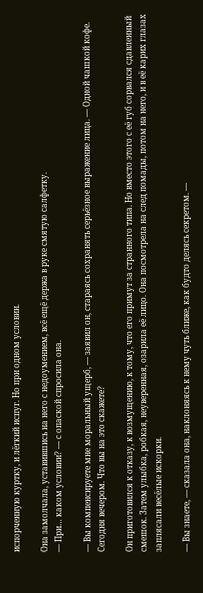испорченную куртку, и лёгкий испуг. Но при одном условии.

Она замолчала, уставившись на него с недоумением, всё ещё держа в руке смятую салфетку.
— При… каком условии? — с опаской спросила она.

— Вы компенсируете мне моральный ущерб, — заявил он, стараясь сохранять серьёзное выражение лица. — Одной чашкой кофе. Сегодня вечером. Что вы на это скажете?

Он приготовился к отказу, к возмущению, к тому, что его примут за странного типа. Но вместо этого с её губ сорвался сдавленный смешок. Затем улыбка, робкая, неуверенная, озарила её лицо. Она посмотрела на след помады, потом на него, и в её карих глазах заплясали весёлые искорки.

— Вы знаете, — сказала она, наклоняясь к нему чуть ближе, как будто делясь секретом. —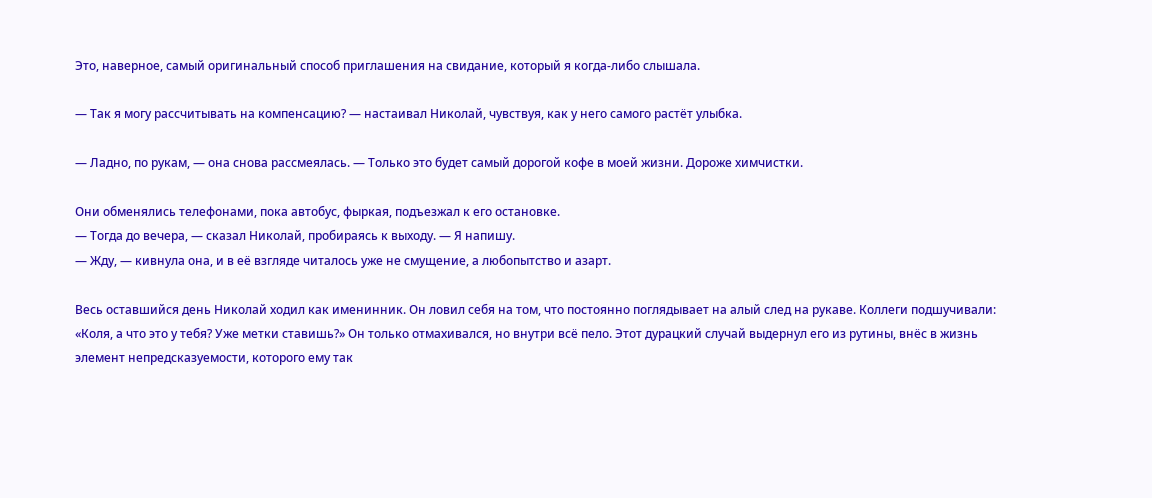Это, наверное, самый оригинальный способ приглашения на свидание, который я когда-либо слышала.

— Так я могу рассчитывать на компенсацию? — настаивал Николай, чувствуя, как у него самого растёт улыбка.

— Ладно, по рукам, — она снова рассмеялась. — Только это будет самый дорогой кофе в моей жизни. Дороже химчистки.

Они обменялись телефонами, пока автобус, фыркая, подъезжал к его остановке.
— Тогда до вечера, — сказал Николай, пробираясь к выходу. — Я напишу.
— Жду, — кивнула она, и в её взгляде читалось уже не смущение, а любопытство и азарт.

Весь оставшийся день Николай ходил как именинник. Он ловил себя на том, что постоянно поглядывает на алый след на рукаве. Коллеги подшучивали: «Коля, а что это у тебя? Уже метки ставишь?» Он только отмахивался, но внутри всё пело. Этот дурацкий случай выдернул его из рутины, внёс в жизнь элемент непредсказуемости, которого ему так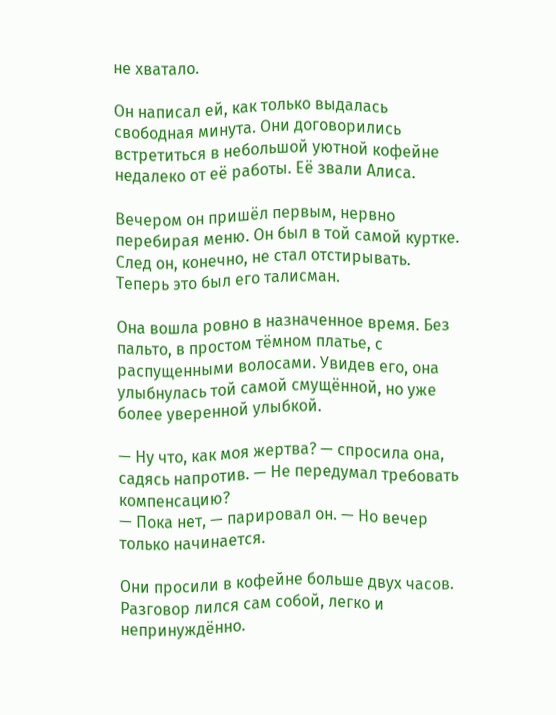не хватало.

Он написал ей, как только выдалась свободная минута. Они договорились встретиться в небольшой уютной кофейне недалеко от её работы. Её звали Алиса.

Вечером он пришёл первым, нервно перебирая меню. Он был в той самой куртке. След он, конечно, не стал отстирывать. Теперь это был его талисман.

Она вошла ровно в назначенное время. Без пальто, в простом тёмном платье, с распущенными волосами. Увидев его, она улыбнулась той самой смущённой, но уже более уверенной улыбкой.

— Ну что, как моя жертва? — спросила она, садясь напротив. — Не передумал требовать компенсацию?
— Пока нет, — парировал он. — Но вечер только начинается.

Они просили в кофейне больше двух часов. Разговор лился сам собой, легко и непринуждённо.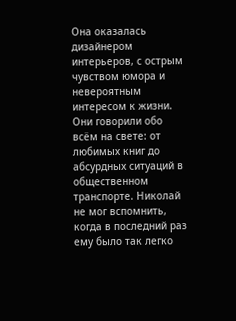Она оказалась дизайнером интерьеров, с острым чувством юмора и невероятным интересом к жизни. Они говорили обо всём на свете: от любимых книг до абсурдных ситуаций в общественном транспорте. Николай не мог вспомнить, когда в последний раз ему было так легко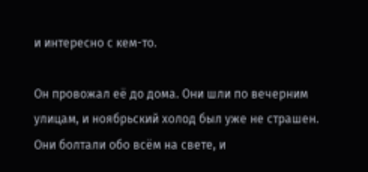и интересно с кем-то.

Он провожал её до дома. Они шли по вечерним улицам, и ноябрьский холод был уже не страшен. Они болтали обо всём на свете, и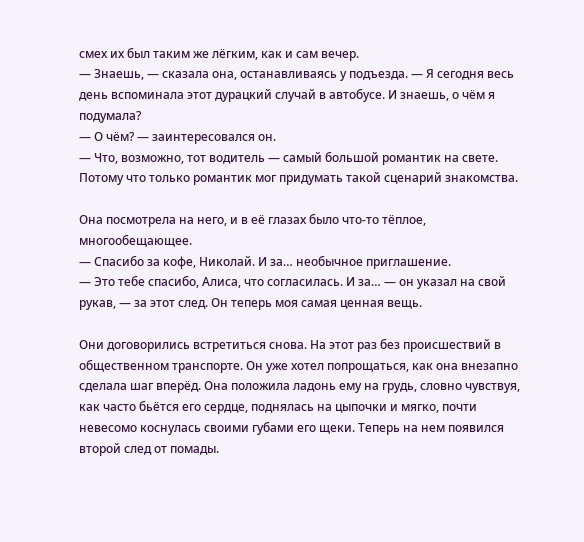смех их был таким же лёгким, как и сам вечер.
— Знаешь, — сказала она, останавливаясь у подъезда. — Я сегодня весь день вспоминала этот дурацкий случай в автобусе. И знаешь, о чём я подумала?
— О чём? — заинтересовался он.
— Что, возможно, тот водитель — самый большой романтик на свете. Потому что только романтик мог придумать такой сценарий знакомства.

Она посмотрела на него, и в её глазах было что-то тёплое, многообещающее.
— Спасибо за кофе, Николай. И за… необычное приглашение.
— Это тебе спасибо, Алиса, что согласилась. И за… — он указал на свой рукав, — за этот след. Он теперь моя самая ценная вещь.

Они договорились встретиться снова. На этот раз без происшествий в общественном транспорте. Он уже хотел попрощаться, как она внезапно сделала шаг вперёд. Она положила ладонь ему на грудь, словно чувствуя, как часто бьётся его сердце, поднялась на цыпочки и мягко, почти невесомо коснулась своими губами его щеки. Теперь на нем появился второй след от помады.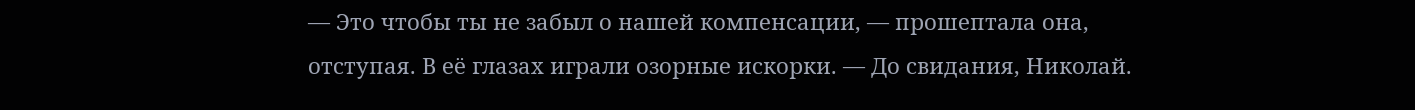— Это чтобы ты не забыл о нашей компенсации, — прошептала она, отступая. В её глазах играли озорные искорки. — До свидания, Николай.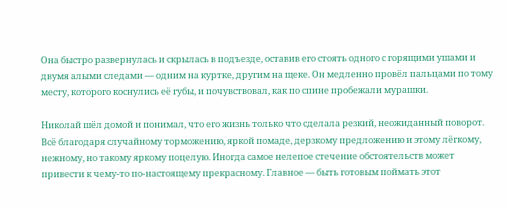Она быстро развернулась и скрылась в подъезде, оставив его стоять одного с горящими ушами и двумя алыми следами — одним на куртке, другим на щеке. Он медленно провёл пальцами по тому месту, которого коснулись её губы, и почувствовал, как по спине пробежали мурашки.

Николай шёл домой и понимал, что его жизнь только что сделала резкий, неожиданный поворот. Всё благодаря случайному торможению, яркой помаде, дерзкому предложению и этому лёгкому, нежному, но такому яркому поцелую. Иногда самое нелепое стечение обстоятельств может привести к чему-то по-настоящему прекрасному. Главное — быть готовым поймать этот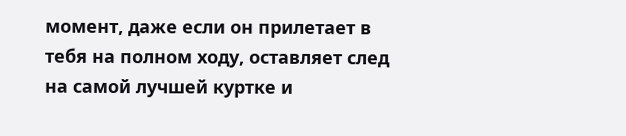момент, даже если он прилетает в тебя на полном ходу, оставляет след на самой лучшей куртке и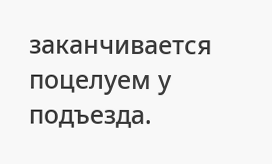заканчивается поцелуем у подъезда.